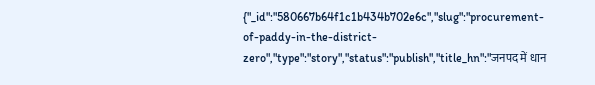{"_id":"580667b64f1c1b434b702e6c","slug":"procurement-of-paddy-in-the-district-zero","type":"story","status":"publish","title_hn":"जनपद में धान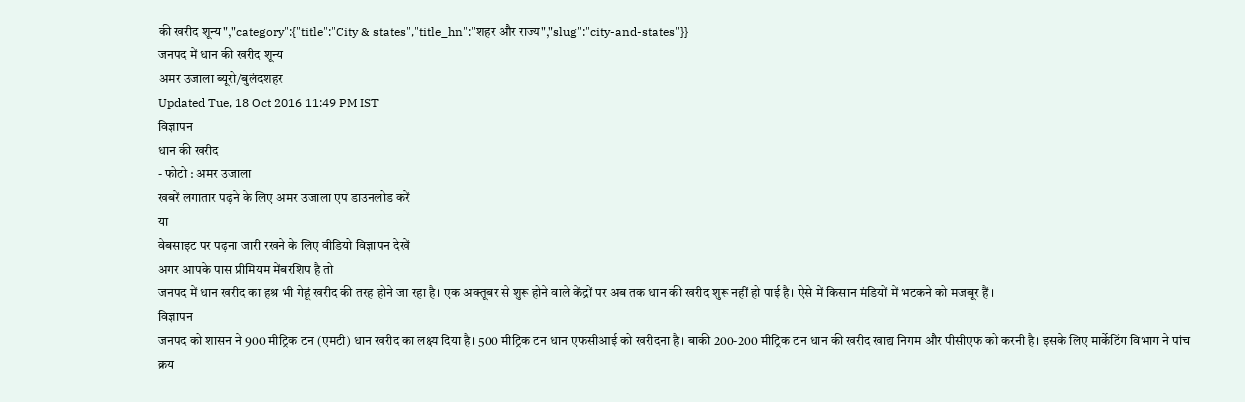की खरीद शून्य","category":{"title":"City & states","title_hn":"शहर और राज्य","slug":"city-and-states"}}
जनपद में धान की खरीद शून्य
अमर उजाला ब्यूरो/बुलंदशहर
Updated Tue, 18 Oct 2016 11:49 PM IST
विज्ञापन
धान की खरीद
- फोटो : अमर उजाला
खबरें लगातार पढ़ने के लिए अमर उजाला एप डाउनलोड करें
या
वेबसाइट पर पढ़ना जारी रखने के लिए वीडियो विज्ञापन देखें
अगर आपके पास प्रीमियम मेंबरशिप है तो
जनपद में धान खरीद का हश्र भी गेहूं खरीद की तरह होने जा रहा है। एक अक्तूबर से शुरू होने वाले केंद्रों पर अब तक धान की खरीद शुरू नहीं हो पाई है। ऐसे में किसान मंडियों में भटकने को मजबूर हैं ।
विज्ञापन
जनपद को शासन ने 900 मीट्रिक टन (एमटी) धान खरीद का लक्ष्य दिया है। 500 मीट्रिक टन धान एफसीआई को खरीदना है। बाकी 200-200 मीट्रिक टन धान की खरीद खाद्य निगम और पीसीएफ को करनी है। इसके लिए मार्केटिंग विभाग ने पांच क्रय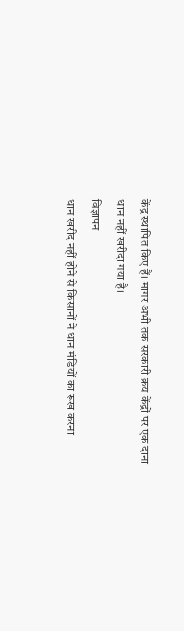केंद्र स्थापित किए हैं। मागर अभी तक सरकारी क्रय केंद्रों पर एक दाना धान नहीं खरीदा गया है।
विज्ञापन
धान खरीद नहीं होने से किसानों ने धान मंडियों का रूख करना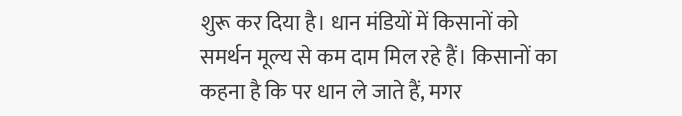शुरू कर दिया है। धान मंडियों में किसानों को समर्थन मूल्य से कम दाम मिल रहे हैं। किसानों का कहना है कि पर धान ले जाते हैं, मगर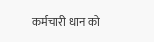कर्मचारी धान को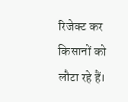रिजेक्ट कर किसानों को लौटा रहे हैं।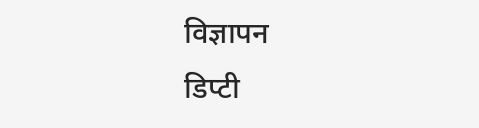विज्ञापन
डिप्टी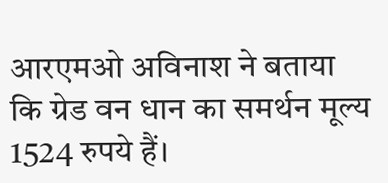आरएमओ अविनाश ने बताया कि ग्रेड वन धान का समर्थन मूल्य 1524 रुपये हैं।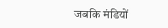जबकि मंडियों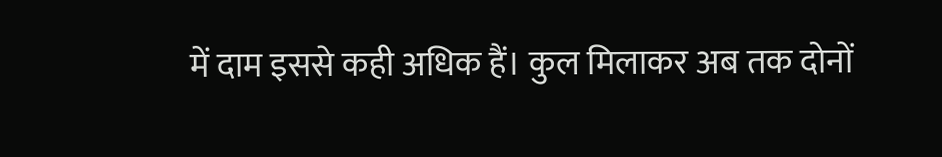में दाम इससे कही अधिक हैं। कुल मिलाकर अब तक दोनों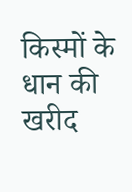किस्मों के धान की खरीद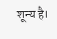शून्य है।